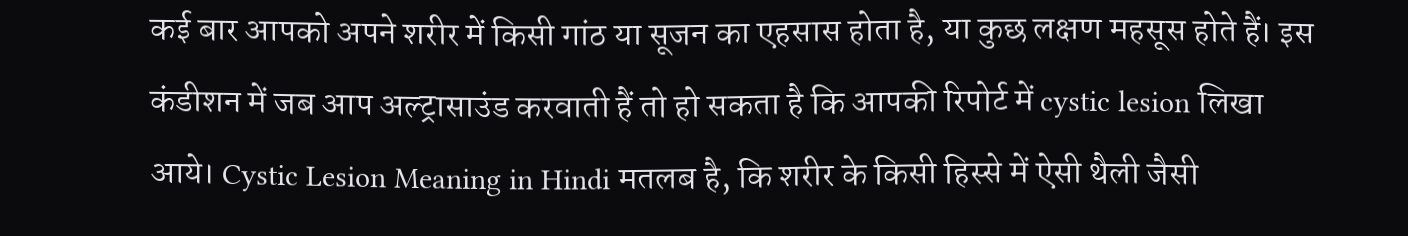कई बार आपको अपने शरीर में किसी गांठ या सूजन का एहसास होता है, या कुछ लक्षण महसूस होते हैं। इस कंडीशन में जब आप अल्ट्रासाउंड करवाती हैं तो हो सकता है कि आपकी रिपोर्ट में cystic lesion लिखा आये। Cystic Lesion Meaning in Hindi मतलब है, कि शरीर के किसी हिस्से में ऐसी थैली जैसी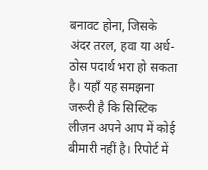बनावट होना, जिसके अंदर तरल, हवा या अर्ध-ठोस पदार्थ भरा हो सकता है। यहाँ यह समझना जरूरी है कि सिस्टिक लीज़न अपने आप में कोई बीमारी नहीं है। रिपोर्ट में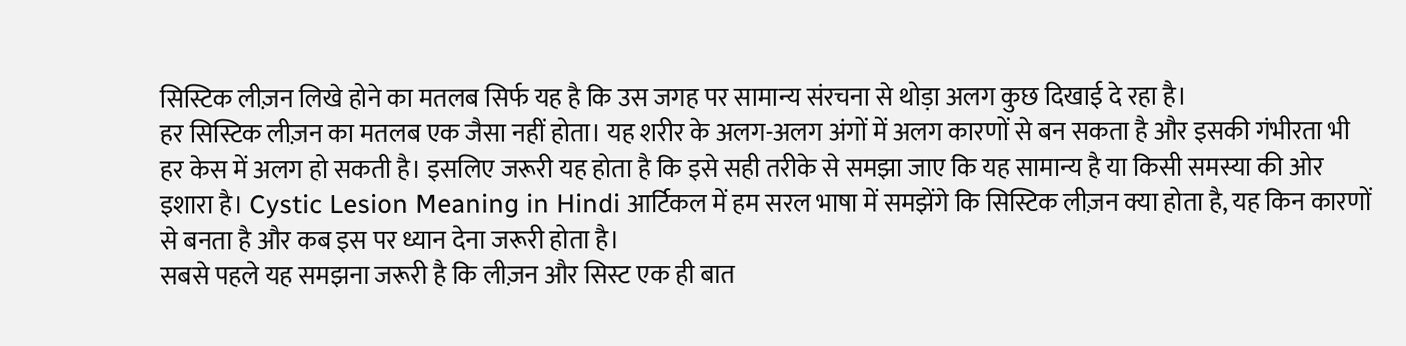सिस्टिक लीज़न लिखे होने का मतलब सिर्फ यह है कि उस जगह पर सामान्य संरचना से थोड़ा अलग कुछ दिखाई दे रहा है।
हर सिस्टिक लीज़न का मतलब एक जैसा नहीं होता। यह शरीर के अलग-अलग अंगों में अलग कारणों से बन सकता है और इसकी गंभीरता भी हर केस में अलग हो सकती है। इसलिए जरूरी यह होता है कि इसे सही तरीके से समझा जाए कि यह सामान्य है या किसी समस्या की ओर इशारा है। Cystic Lesion Meaning in Hindi आर्टिकल में हम सरल भाषा में समझेंगे कि सिस्टिक लीज़न क्या होता है, यह किन कारणों से बनता है और कब इस पर ध्यान देना जरूरी होता है।
सबसे पहले यह समझना जरूरी है कि लीज़न और सिस्ट एक ही बात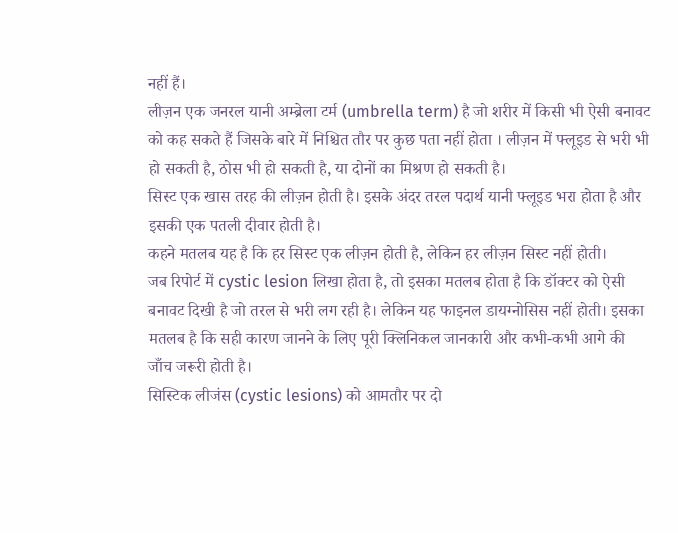नहीं हैं।
लीज़न एक जनरल यानी अम्ब्रेला टर्म (umbrella term) है जो शरीर में किसी भी ऐसी बनावट को कह सकते हैं जिसके बारे में निश्चित तौर पर कुछ पता नहीं होता । लीज़न में फ्लूइड से भरी भी हो सकती है, ठोस भी हो सकती है, या दोनों का मिश्रण हो सकती है।
सिस्ट एक खास तरह की लीज़न होती है। इसके अंदर तरल पदार्थ यानी फ्लूइड भरा होता है और इसकी एक पतली दीवार होती है।
कहने मतलब यह है कि हर सिस्ट एक लीज़न होती है, लेकिन हर लीज़न सिस्ट नहीं होती।
जब रिपोर्ट में cystic lesion लिखा होता है, तो इसका मतलब होता है कि डॉक्टर को ऐसी बनावट दिखी है जो तरल से भरी लग रही है। लेकिन यह फाइनल डायग्नोसिस नहीं होती। इसका मतलब है कि सही कारण जानने के लिए पूरी क्लिनिकल जानकारी और कभी-कभी आगे की जाँच जरूरी होती है।
सिस्टिक लीजंस (cystic lesions) को आमतौर पर दो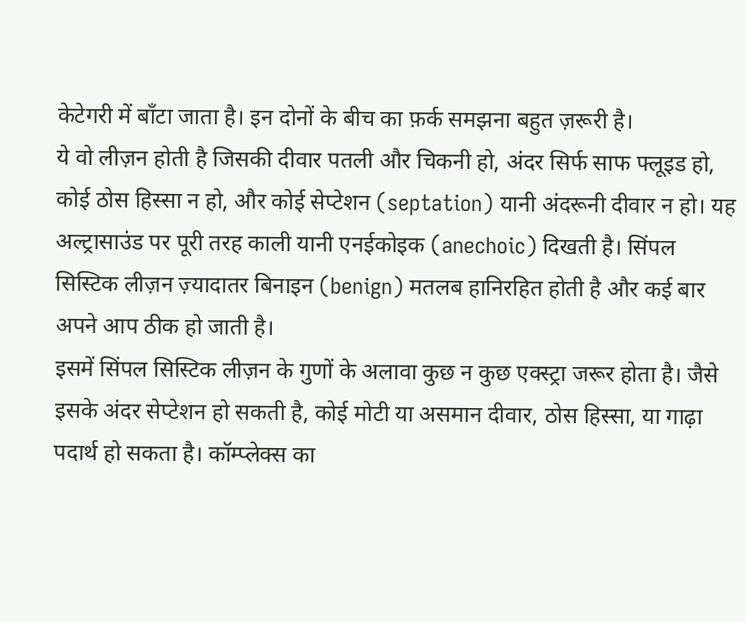केटेगरी में बाँटा जाता है। इन दोनों के बीच का फ़र्क समझना बहुत ज़रूरी है।
ये वो लीज़न होती है जिसकी दीवार पतली और चिकनी हो, अंदर सिर्फ साफ फ्लूइड हो, कोई ठोस हिस्सा न हो, और कोई सेप्टेशन (septation) यानी अंदरूनी दीवार न हो। यह अल्ट्रासाउंड पर पूरी तरह काली यानी एनईकोइक (anechoic) दिखती है। सिंपल सिस्टिक लीज़न ज़्यादातर बिनाइन (benign) मतलब हानिरहित होती है और कई बार अपने आप ठीक हो जाती है।
इसमें सिंपल सिस्टिक लीज़न के गुणों के अलावा कुछ न कुछ एक्स्ट्रा जरूर होता है। जैसे इसके अंदर सेप्टेशन हो सकती है, कोई मोटी या असमान दीवार, ठोस हिस्सा, या गाढ़ा पदार्थ हो सकता है। कॉम्प्लेक्स का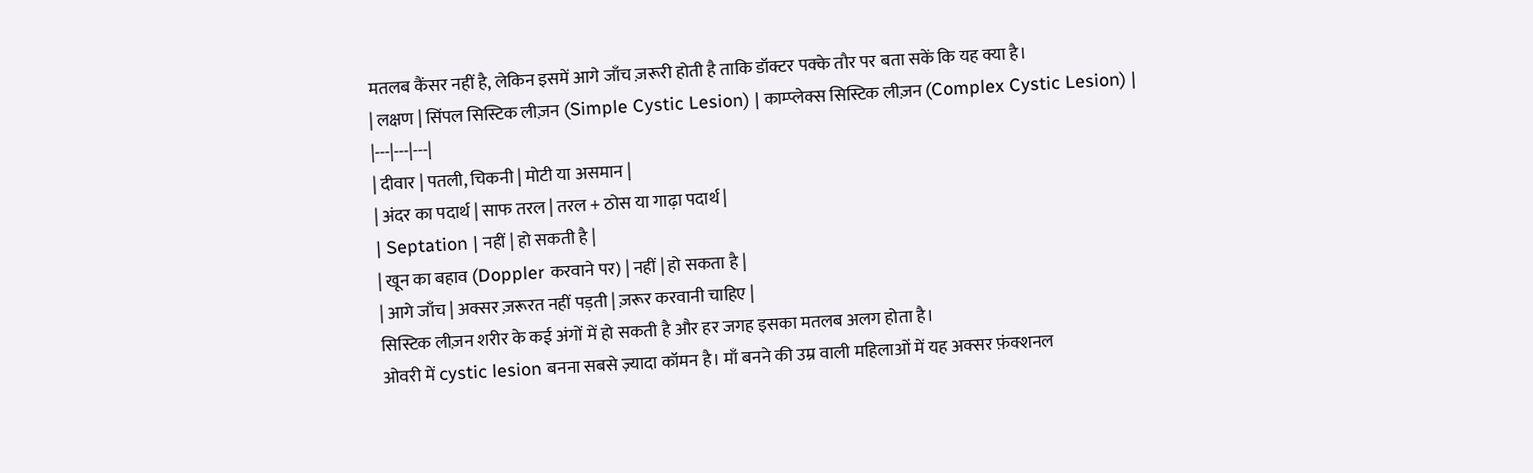मतलब कैंसर नहीं है, लेकिन इसमें आगे जाँच ज़रूरी होती है ताकि डॉक्टर पक्के तौर पर बता सकें कि यह क्या है।
| लक्षण | सिंपल सिस्टिक लीज़न (Simple Cystic Lesion) | काम्प्लेक्स सिस्टिक लीज़न (Complex Cystic Lesion) |
|---|---|---|
| दीवार | पतली, चिकनी | मोटी या असमान |
| अंदर का पदार्थ | साफ तरल | तरल + ठोस या गाढ़ा पदार्थ |
| Septation | नहीं | हो सकती है |
| खून का बहाव (Doppler करवाने पर) | नहीं | हो सकता है |
| आगे जाँच | अक्सर ज़रूरत नहीं पड़ती | ज़रूर करवानी चाहिए |
सिस्टिक लीज़न शरीर के कई अंगों में हो सकती है और हर जगह इसका मतलब अलग होता है।
ओवरी में cystic lesion बनना सबसे ज़्यादा कॉमन है। माँ बनने की उम्र वाली महिलाओं में यह अक्सर फ़ंक्शनल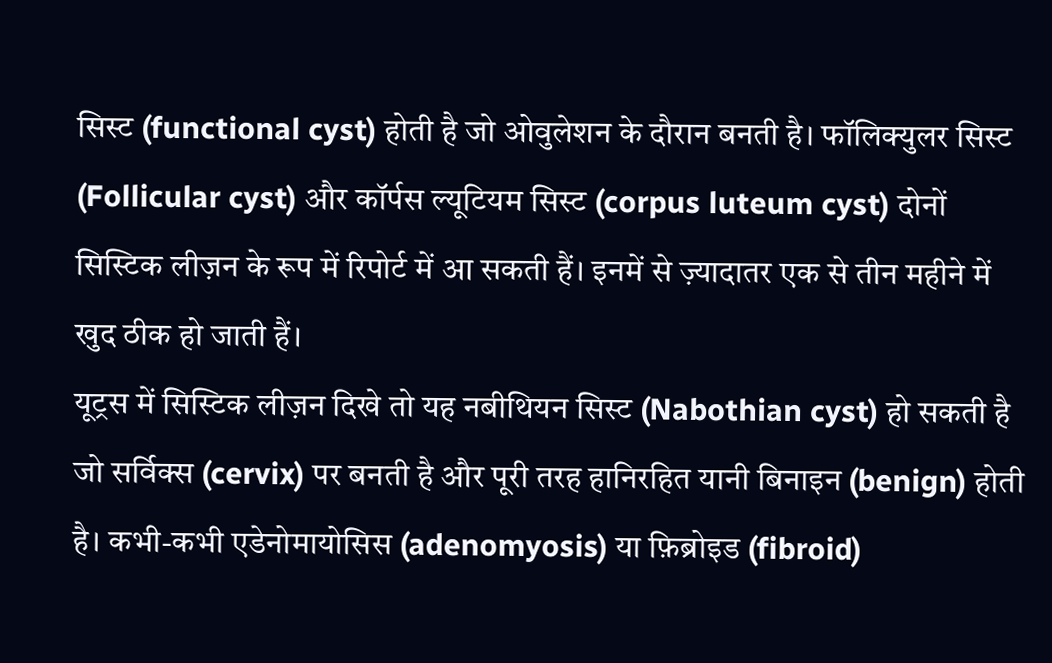सिस्ट (functional cyst) होती है जो ओवुलेशन के दौरान बनती है। फॉलिक्युलर सिस्ट (Follicular cyst) और कॉर्पस ल्यूटियम सिस्ट (corpus luteum cyst) दोनों सिस्टिक लीज़न के रूप में रिपोर्ट में आ सकती हैं। इनमें से ज़्यादातर एक से तीन महीने में खुद ठीक हो जाती हैं।
यूट्रस में सिस्टिक लीज़न दिखे तो यह नबीथियन सिस्ट (Nabothian cyst) हो सकती है जो सर्विक्स (cervix) पर बनती है और पूरी तरह हानिरहित यानी बिनाइन (benign) होती है। कभी-कभी एडेनोमायोसिस (adenomyosis) या फ़िब्रोइड (fibroid)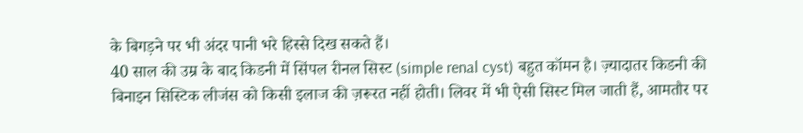के बिगड़ने पर भी अंदर पानी भरे हिस्से दिख सकते हैं।
40 साल की उम्र के बाद किडनी में सिंपल रीनल सिस्ट (simple renal cyst) बहुत कॉमन है। ज़्यादातर किडनी की बिनाइन सिस्टिक लीजंस को किसी इलाज की ज़रूरत नहीं होती। लिवर में भी ऐसी सिस्ट मिल जाती हैं, आमतौर पर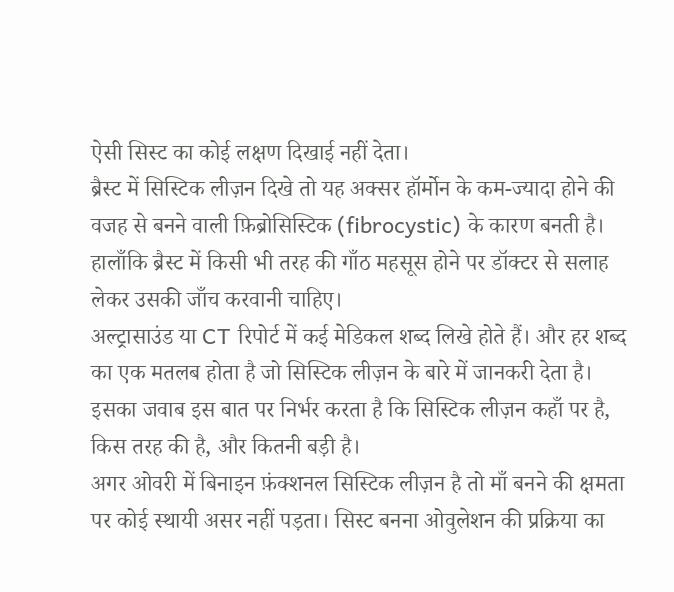ऐसी सिस्ट का कोई लक्षण दिखाई नहीं देता।
ब्रैस्ट में सिस्टिक लीज़न दिखे तो यह अक्सर हॉर्मोन के कम-ज्यादा होने की वजह से बनने वाली फ़िब्रोसिस्टिक (fibrocystic) के कारण बनती है। हालाँकि ब्रैस्ट में किसी भी तरह की गाँठ महसूस होने पर डॉक्टर से सलाह लेकर उसकी जाँच करवानी चाहिए।
अल्ट्रासाउंड या CT रिपोर्ट में कई मेडिकल शब्द लिखे होते हैं। और हर शब्द का एक मतलब होता है जो सिस्टिक लीज़न के बारे में जानकरी देता है।
इसका जवाब इस बात पर निर्भर करता है कि सिस्टिक लीज़न कहाँ पर है, किस तरह की है, और कितनी बड़ी है।
अगर ओवरी में बिनाइन फ़ंक्शनल सिस्टिक लीज़न है तो माँ बनने की क्षमता पर कोई स्थायी असर नहीं पड़ता। सिस्ट बनना ओवुलेशन की प्रक्रिया का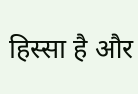हिस्सा है और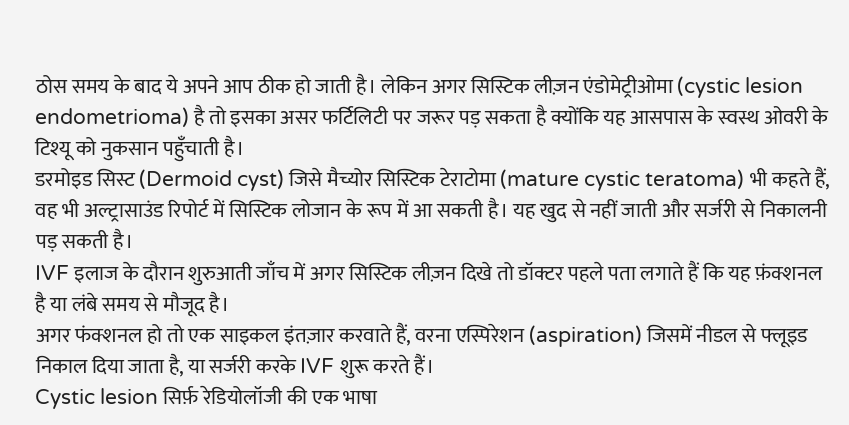ठोस समय के बाद ये अपने आप ठीक हो जाती है। लेकिन अगर सिस्टिक लीज़न एंडोमेट्रीओमा (cystic lesion endometrioma) है तो इसका असर फर्टिलिटी पर जरूर पड़ सकता है क्योंकि यह आसपास के स्वस्थ ओवरी के टिश्यू को नुकसान पहुँचाती है।
डरमोइड सिस्ट (Dermoid cyst) जिसे मैच्योर सिस्टिक टेराटोमा (mature cystic teratoma) भी कहते हैं, वह भी अल्ट्रासाउंड रिपोर्ट में सिस्टिक लोजान के रूप में आ सकती है। यह खुद से नहीं जाती और सर्जरी से निकालनी पड़ सकती है।
IVF इलाज के दौरान शुरुआती जाँच में अगर सिस्टिक लीज़न दिखे तो डॉक्टर पहले पता लगाते हैं कि यह फ़ंक्शनल है या लंबे समय से मौजूद है।
अगर फंक्शनल हो तो एक साइकल इंतज़ार करवाते हैं, वरना एस्पिरेशन (aspiration) जिसमें नीडल से फ्लूइड निकाल दिया जाता है, या सर्जरी करके IVF शुरू करते हैं।
Cystic lesion सिर्फ़ रेडियोलॉजी की एक भाषा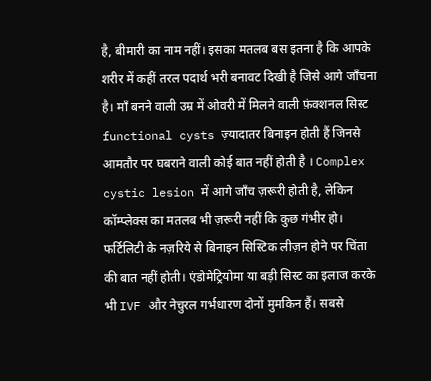है, बीमारी का नाम नहीं। इसका मतलब बस इतना है कि आपके शरीर में कहीं तरल पदार्थ भरी बनावट दिखी है जिसे आगे जाँचना है। माँ बनने वाली उम्र में ओवरी में मिलने वाली फ़ंक्शनल सिस्ट functional cysts ज़्यादातर बिनाइन होती हैं जिनसे आमतौर पर घबराने वाली कोई बात नहीं होती है । Complex cystic lesion में आगे जाँच ज़रूरी होती है, लेकिन कॉम्प्लेक्स का मतलब भी ज़रूरी नहीं कि कुछ गंभीर हो।
फर्टिलिटी के नज़रिये से बिनाइन सिस्टिक लीज़न होने पर चिंता की बात नहीं होती। एंडोमेट्रियोमा या बड़ी सिस्ट का इलाज करके भी IVF और नेचुरल गर्भधारण दोनों मुमकिन हैं। सबसे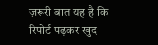ज़रूरी बात यह है कि रिपोर्ट पढ़कर खुद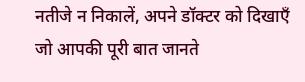नतीजे न निकालें, अपने डॉक्टर को दिखाएँ जो आपकी पूरी बात जानते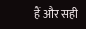हैं और सही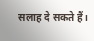सलाह दे सकते हैं।